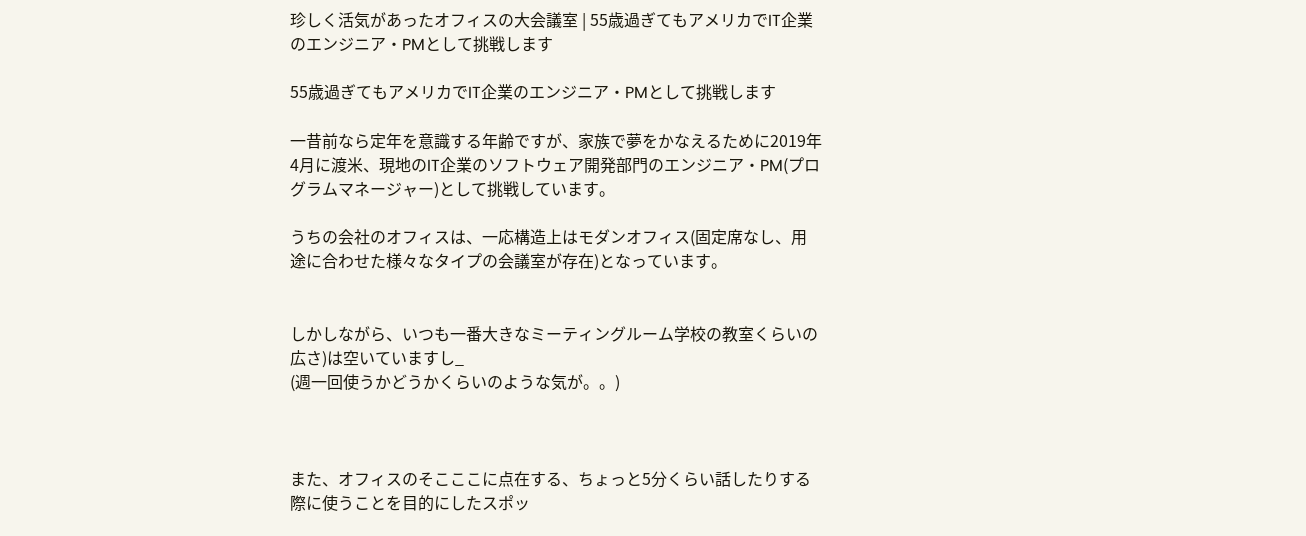珍しく活気があったオフィスの大会議室 | 55歳過ぎてもアメリカでIT企業のエンジニア・PMとして挑戦します

55歳過ぎてもアメリカでIT企業のエンジニア・PMとして挑戦します

一昔前なら定年を意識する年齢ですが、家族で夢をかなえるために2019年4月に渡米、現地のIT企業のソフトウェア開発部門のエンジニア・PM(プログラムマネージャー)として挑戦しています。

うちの会社のオフィスは、一応構造上はモダンオフィス(固定席なし、用途に合わせた様々なタイプの会議室が存在)となっています。


しかしながら、いつも一番大きなミーティングルーム学校の教室くらいの広さ)は空いていますし_
(週一回使うかどうかくらいのような気が。。)



また、オフィスのそこここに点在する、ちょっと5分くらい話したりする際に使うことを目的にしたスポッ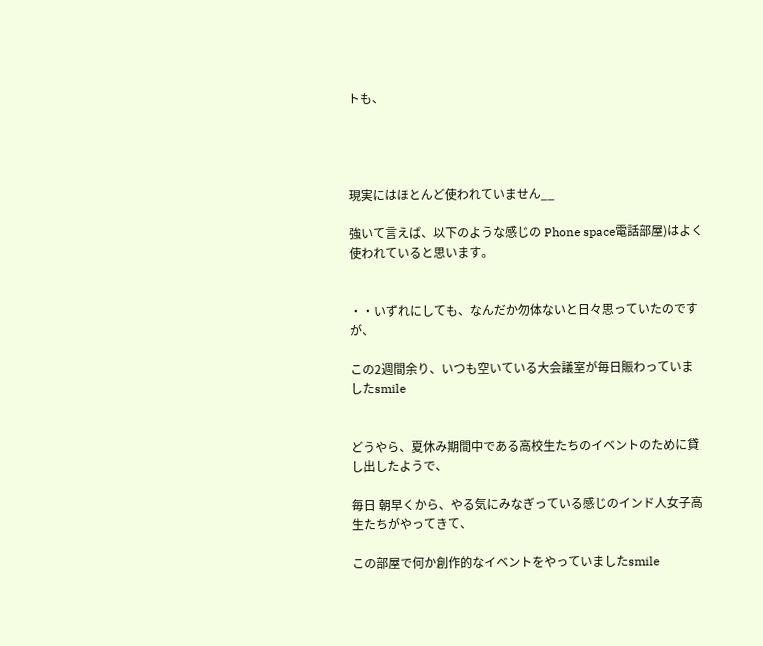トも、




現実にはほとんど使われていません__

強いて言えば、以下のような感じの Phone space電話部屋)はよく使われていると思います。


・・いずれにしても、なんだか勿体ないと日々思っていたのですが、

この2週間余り、いつも空いている大会議室が毎日賑わっていましたsmile


どうやら、夏休み期間中である高校生たちのイベントのために貸し出したようで、

毎日 朝早くから、やる気にみなぎっている感じのインド人女子高生たちがやってきて、

この部屋で何か創作的なイベントをやっていましたsmile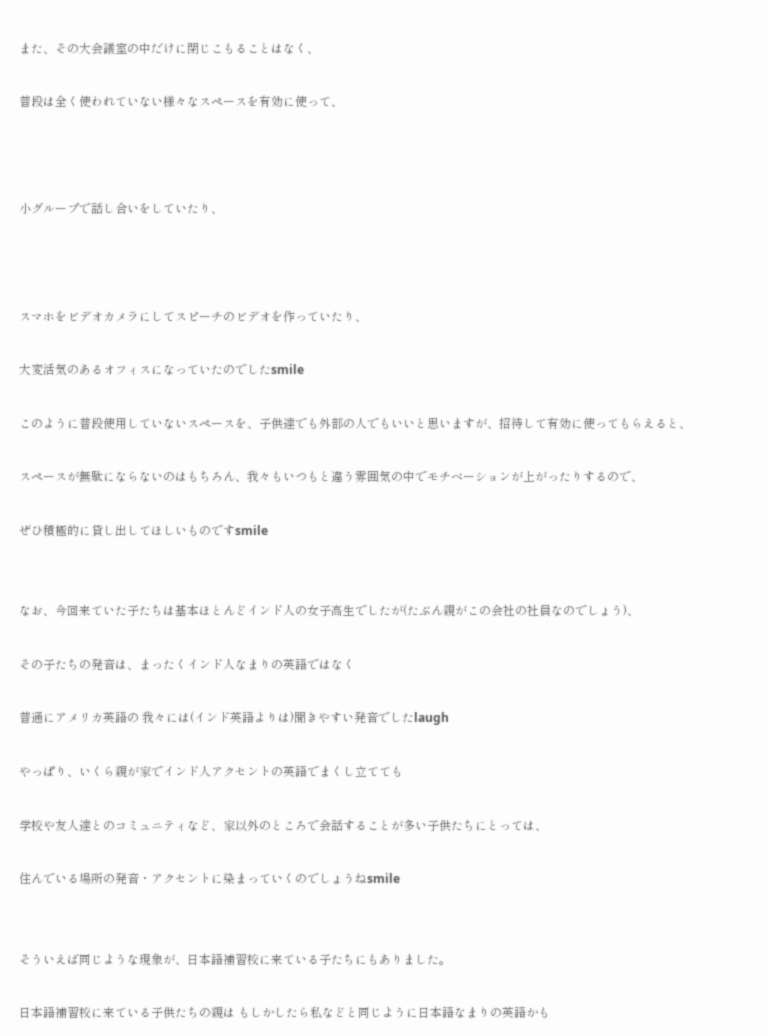また、その大会議室の中だけに閉じこもることはなく、

普段は全く使われていない様々なスペースを有効に使って、



小グループで話し合いをしていたり、



スマホをビデオカメラにしてスピーチのビデオを作っていたり、

大変活気のあるオフィスになっていたのでしたsmile

このように普段使用していないスペースを、子供達でも外部の人でもいいと思いますが、招待して有効に使ってもらえると、

スペースが無駄にならないのはもちろん、我々もいつもと違う雰囲気の中でモチベーションが上がったりするので、

ぜひ積極的に貸し出してほしいものですsmile


なお、今回来ていた子たちは基本ほとんどインド人の女子高生でしたが(たぶん親がこの会社の社員なのでしょう)、

その子たちの発音は、まったくインド人なまりの英語ではなく

普通にアメリカ英語の 我々には(インド英語よりは)聞きやすい発音でしたlaugh

やっぱり、いくら親が家でインド人アクセントの英語でまくし立てても

学校や友人達とのコミュニティなど、家以外のところで会話することが多い子供たちにとっては、

住んでいる場所の発音・アクセントに染まっていくのでしょうねsmile


そういえば同じような現象が、日本語補習校に来ている子たちにもありました。

日本語補習校に来ている子供たちの親は もしかしたら私などと同じように日本語なまりの英語かも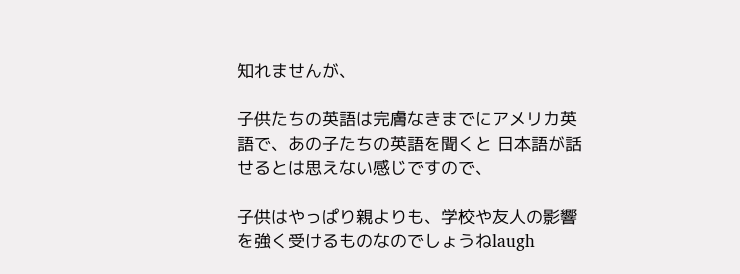知れませんが、

子供たちの英語は完膚なきまでにアメリカ英語で、あの子たちの英語を聞くと 日本語が話せるとは思えない感じですので、

子供はやっぱり親よりも、学校や友人の影響を強く受けるものなのでしょうねlaugh